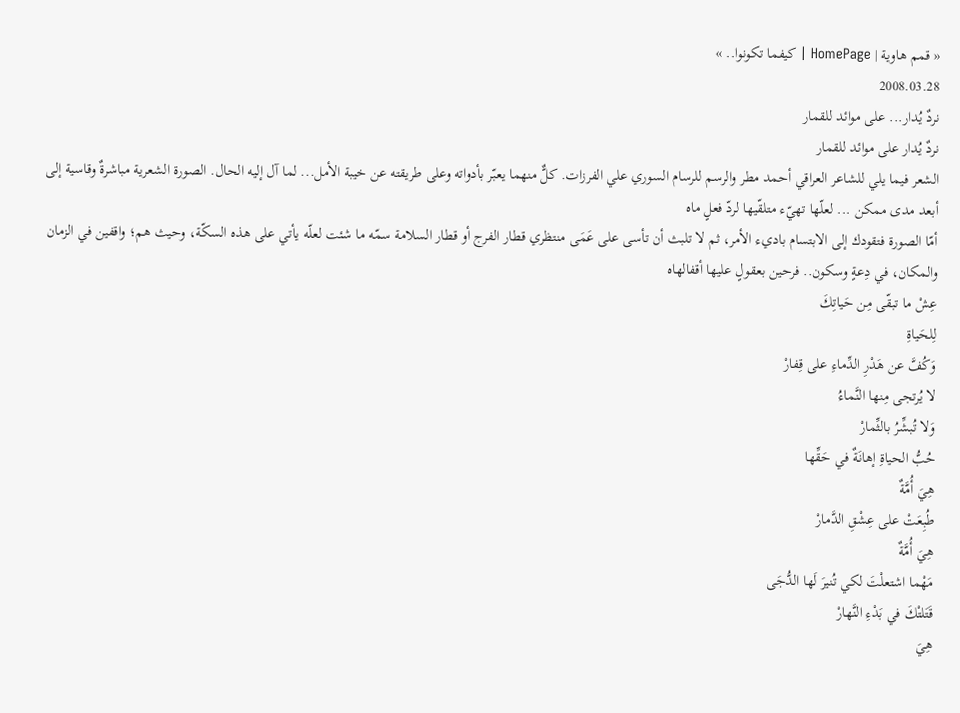« قمم هاوية | HomePage | كيفما تكونوا.. »
2008.03.28
نردٌ يُدار... على موائد للقمار
نردٌ يُدار على موائد للقمار
الشعر فيما يلي للشاعر العراقي أحمد مطر والرسم للرسام السوري علي الفرزات. كلٌّ منهما يعبّر بأدواته وعلى طريقته عن خيبة الأمل... لما آل إليه الحال. الصورة الشعرية مباشرةٌ وقاسية إلى أبعد مدى ممكن ... لعلّها تهيّء متلقّيها لردّ فعلٍ ماه
أمّا الصورة فتقودك إلى الابتسام باديء الأمر، ثم لا تلبث أن تأسى على عَمَى منتظري قطار الفرج أو قطار السلامة سمّه ما شئت لعلّه يأتي على هذه السكّة، وحيث هم؛ واقفين في الزمان والمكان، في دِعةٍ وسكون.. فرحين بعقولٍ عليها أقفالهاه
عِشْ ما تبقّى مِن حَياتِكَ
لِلحَياةِ
وَكُفَّ عن هَدْرِ الدِّماءِ على قِفارْ
لا يُرتجى مِنها النَّماءُ
وَلا تُبشِّرُ بالثِّمارْ
حُبُّ الحياةِ إهانَةٌ في حَقِّها
هِيَ أُمَّةٌ
طُبِعَتْ على عِشْقِ الدَّمارْ
هِيَ أُمَّةٌ
مَهْما اشتعلْتَ لكي تُنيرَ لَها الدُّجَى
قَتَلتْكَ في بَدْءِ النَّهارْ
هِيَ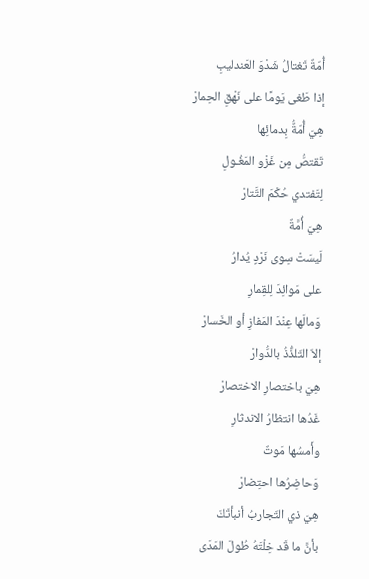أُمّةٌ تَغتالُ شَدْوَ العَندليبِ
إذا طَغى يَومًا على نَهْقِ الحِمارْ
هِيَ أُمّةٌُ بِدمائِها
تَقتصُّ مِن غَزْو المَغُـولِ
لِتَفتدي حُكْمَ التَّتارْ
هِيَ أُمَّةٌ
لَيسَتْ سِوى نَرْدٍ يُدارُ
على مَوائِدَ لِلقِمارِ
وَمالَها عِنْدَ المَفازِ أو الخَسارْ
إلاّ التّلذُّذُ بالدُّوارْ
هِيَ باختصارِ الاختصارْ
غَدُها انتظارُ الاندثارِ
وأَمسُها مَوتٌ
وَحاضِرُها احتِضارْ
هِيَ ذي التّجاربُ أنبأتَكَ
بأنَّ ما قَد خِلْتَهُ طُولَ المَدَى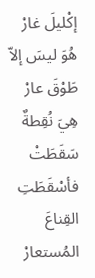إكْليلَ غارْ
هُوَ ليسَ إلاّ طَوْقَ عارْ
هِيَ نُقِطةٌ سَقَطَتْ
فأسْقَطَتِ القِناعَ المُستعارْ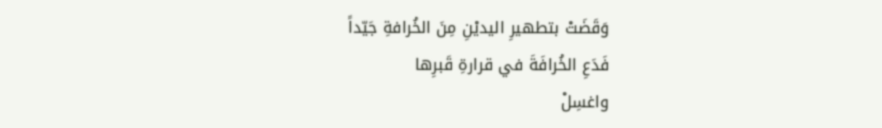وَقَضَتْ بتطهيرِ اليديْنِ مِنَ الخُرافةِ جَيّداً
فَدَعِ الخُرافَةَ في قرارةِ قَبرِها
واغسِلْ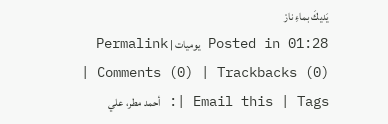يَديكَ بماءِ نارْ
01:28 Posted in يوميات | Permalink | Comments (0) | Trackbacks (0) | Email this | Tags: أحمد مطر، علي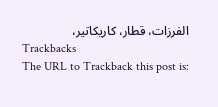الفرزات، قطار، كاريكاتير،
Trackbacks
The URL to Trackback this post is: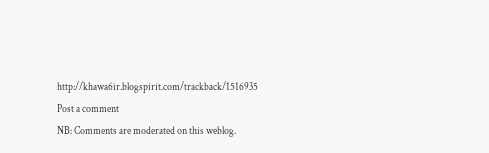http://khawa6ir.blogspirit.com/trackback/1516935
Post a comment
NB: Comments are moderated on this weblog.